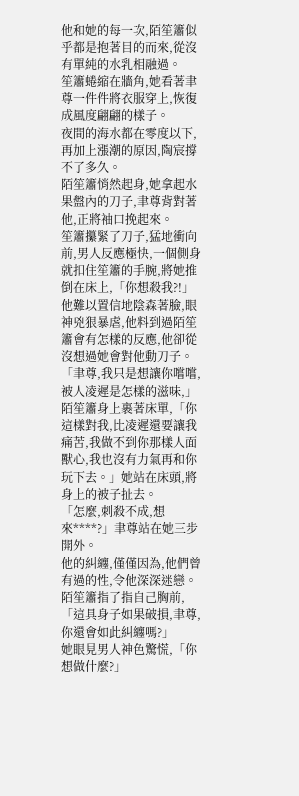他和她的每一次,陌笙簫似乎都是抱著目的而來,從沒有單純的水乳相融過。
笙簫蜷縮在牆角,她看著聿尊一件件將衣服穿上,恢復成風度翩翩的樣子。
夜間的海水都在零度以下,再加上漲潮的原因,陶宸撐不了多久。
陌笙簫悄然起身,她拿起水果盤內的刀子,聿尊背對著他,正將袖口挽起來。
笙簫攥緊了刀子,猛地衝向前,男人反應極快,一個側身就扣住笙簫的手腕,將她推倒在床上,「你想殺我?!」
他難以置信地陰森著臉,眼神兇狠暴虐,他料到過陌笙簫會有怎樣的反應,他卻從沒想過她會對他動刀子。
「聿尊,我只是想讓你嚐嚐,被人凌遲是怎樣的滋味,」陌笙簫身上裹著床單,「你這樣對我,比凌遲還要讓我痛苦,我做不到你那樣人面獸心,我也沒有力氣再和你玩下去。」她站在床頭,將身上的被子扯去。
「怎麼,刺殺不成,想來****?」聿尊站在她三步開外。
他的糾纏,僅僅因為,他們曾有過的性,令他深深迷戀。
陌笙簫指了指自己胸前,「這具身子如果破損,聿尊,你還會如此糾纏嗎?」
她眼見男人神色驚慌,「你想做什麼?」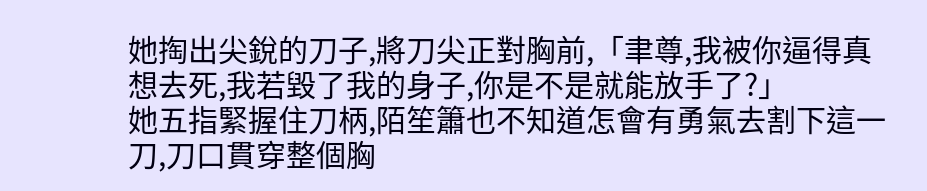她掏出尖銳的刀子,將刀尖正對胸前,「聿尊,我被你逼得真想去死,我若毀了我的身子,你是不是就能放手了?」
她五指緊握住刀柄,陌笙簫也不知道怎會有勇氣去割下這一刀,刀口貫穿整個胸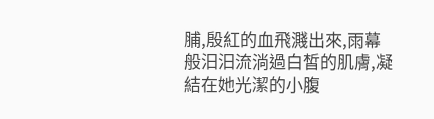脯,殷紅的血飛濺出來,雨幕般汩汩流淌過白皙的肌膚,凝結在她光潔的小腹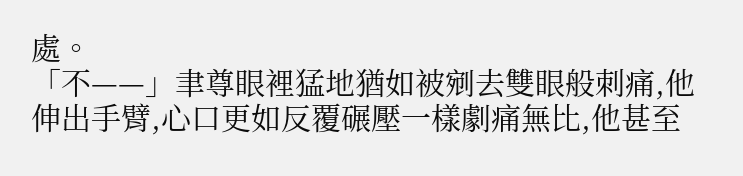處。
「不——」聿尊眼裡猛地猶如被剜去雙眼般刺痛,他伸出手臂,心口更如反覆碾壓一樣劇痛無比,他甚至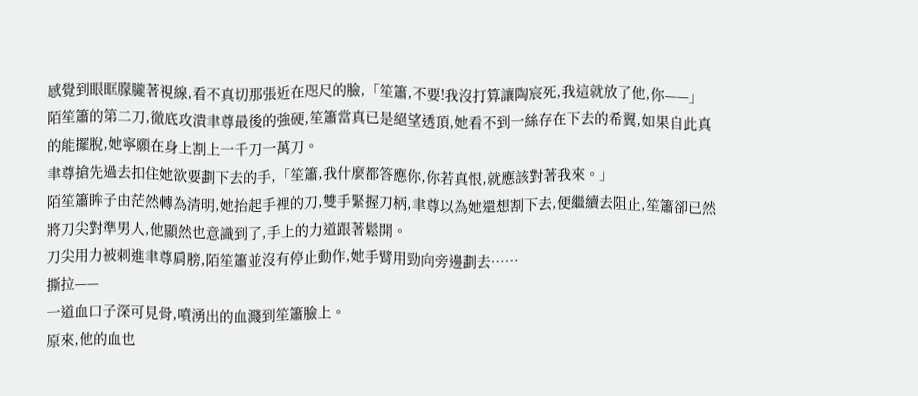感覺到眼眶朦朧著視線,看不真切那張近在咫尺的臉,「笙簫,不要!我沒打算讓陶宸死,我這就放了他,你——」
陌笙簫的第二刀,徹底攻潰聿尊最後的強硬,笙簫當真已是絕望透頂,她看不到一絲存在下去的希翼,如果自此真的能擺脫,她寧願在身上割上一千刀一萬刀。
聿尊搶先過去扣住她欲要劃下去的手,「笙簫,我什麼都答應你,你若真恨,就應該對著我來。」
陌笙簫眸子由茫然轉為清明,她抬起手裡的刀,雙手緊握刀柄,聿尊以為她還想割下去,便繼續去阻止,笙簫卻已然將刀尖對準男人,他顯然也意識到了,手上的力道跟著鬆開。
刀尖用力被刺進聿尊肩膀,陌笙簫並沒有停止動作,她手臂用勁向旁邊劃去……
撕拉——
一道血口子深可見骨,噴湧出的血濺到笙簫臉上。
原來,他的血也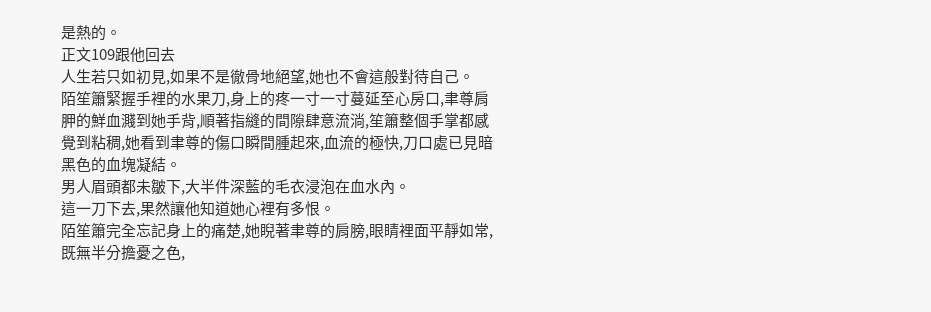是熱的。
正文109跟他回去
人生若只如初見,如果不是徹骨地絕望,她也不會這般對待自己。
陌笙簫緊握手裡的水果刀,身上的疼一寸一寸蔓延至心房口,聿尊肩胛的鮮血濺到她手背,順著指縫的間隙肆意流淌,笙簫整個手掌都感覺到粘稠,她看到聿尊的傷口瞬間腫起來,血流的極快,刀口處已見暗黑色的血塊凝結。
男人眉頭都未皺下,大半件深藍的毛衣浸泡在血水內。
這一刀下去,果然讓他知道她心裡有多恨。
陌笙簫完全忘記身上的痛楚,她睨著聿尊的肩膀,眼睛裡面平靜如常,既無半分擔憂之色,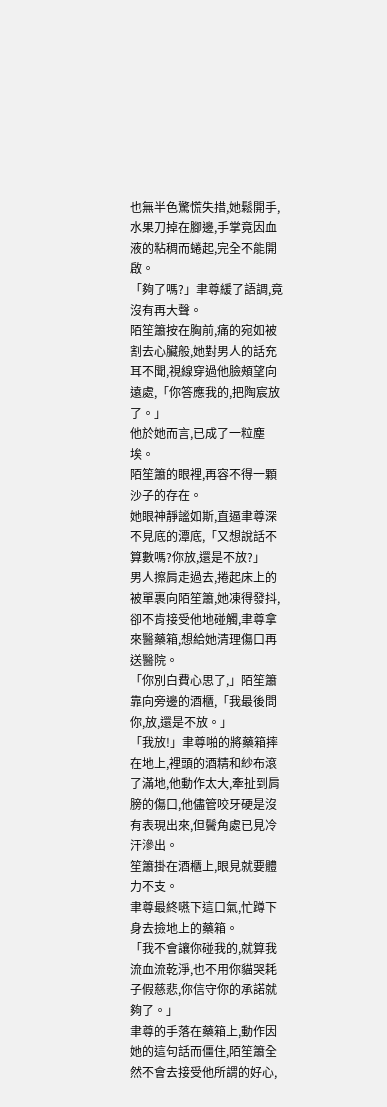也無半色驚慌失措,她鬆開手,水果刀掉在腳邊,手掌竟因血液的粘稠而蜷起,完全不能開啟。
「夠了嗎?」聿尊緩了語調,竟沒有再大聲。
陌笙簫按在胸前,痛的宛如被割去心臟般,她對男人的話充耳不聞,視線穿過他臉頰望向遠處,「你答應我的,把陶宸放了。」
他於她而言,已成了一粒塵埃。
陌笙簫的眼裡,再容不得一顆沙子的存在。
她眼神靜謐如斯,直逼聿尊深不見底的潭底,「又想說話不算數嗎?你放,還是不放?」
男人擦肩走過去,捲起床上的被單裹向陌笙簫,她凍得發抖,卻不肯接受他地碰觸,聿尊拿來醫藥箱,想給她清理傷口再送醫院。
「你別白費心思了,」陌笙簫靠向旁邊的酒櫃,「我最後問你,放,還是不放。」
「我放!」聿尊啪的將藥箱摔在地上,裡頭的酒精和紗布滾了滿地,他動作太大,牽扯到肩膀的傷口,他儘管咬牙硬是沒有表現出來,但鬢角處已見冷汗滲出。
笙簫掛在酒櫃上,眼見就要體力不支。
聿尊最終嚥下這口氣,忙蹲下身去撿地上的藥箱。
「我不會讓你碰我的,就算我流血流乾淨,也不用你貓哭耗子假慈悲,你信守你的承諾就夠了。」
聿尊的手落在藥箱上,動作因她的這句話而僵住,陌笙簫全然不會去接受他所謂的好心,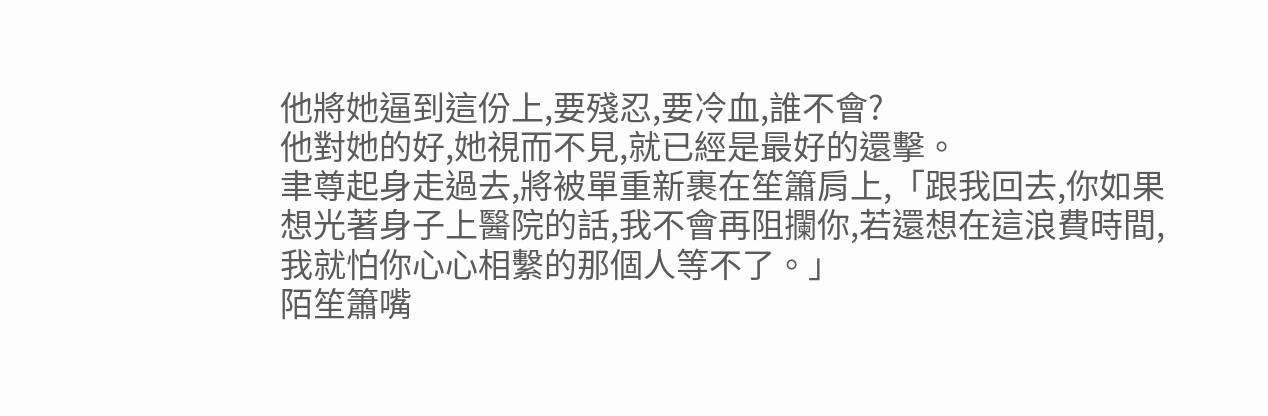他將她逼到這份上,要殘忍,要冷血,誰不會?
他對她的好,她視而不見,就已經是最好的還擊。
聿尊起身走過去,將被單重新裹在笙簫肩上,「跟我回去,你如果想光著身子上醫院的話,我不會再阻攔你,若還想在這浪費時間,我就怕你心心相繫的那個人等不了。」
陌笙簫嘴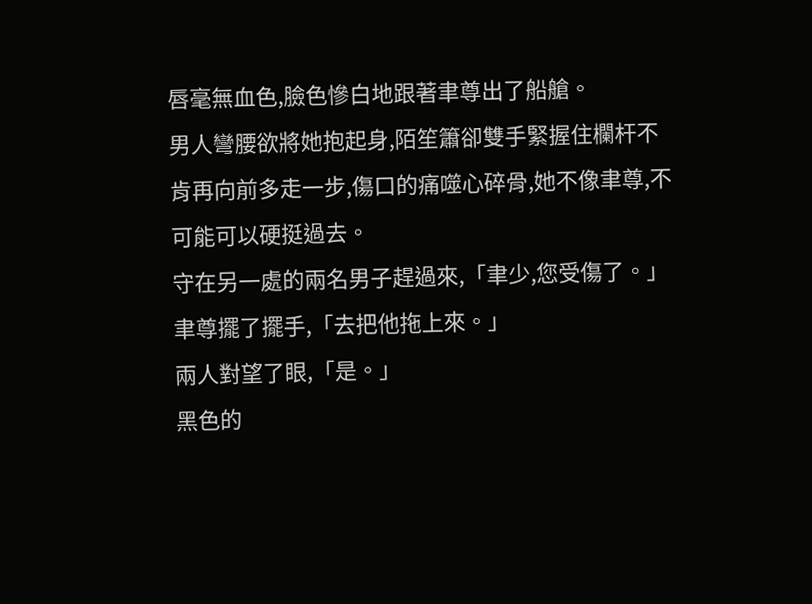唇毫無血色,臉色慘白地跟著聿尊出了船艙。
男人彎腰欲將她抱起身,陌笙簫卻雙手緊握住欄杆不肯再向前多走一步,傷口的痛噬心碎骨,她不像聿尊,不可能可以硬挺過去。
守在另一處的兩名男子趕過來,「聿少,您受傷了。」
聿尊擺了擺手,「去把他拖上來。」
兩人對望了眼,「是。」
黑色的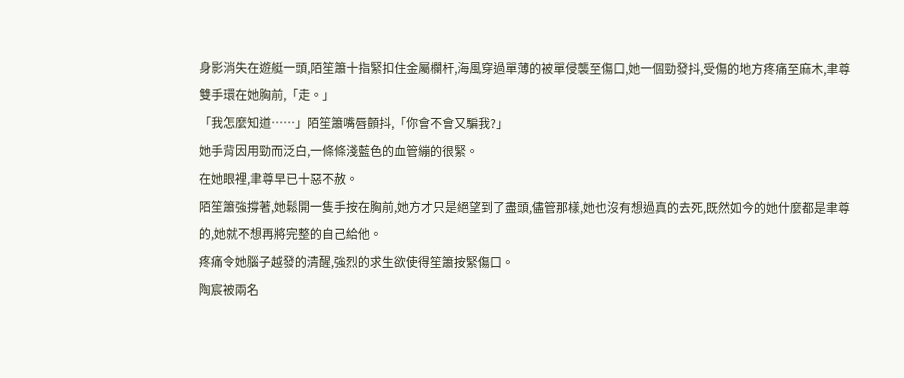身影消失在遊艇一頭,陌笙簫十指緊扣住金屬欄杆,海風穿過單薄的被單侵襲至傷口,她一個勁發抖,受傷的地方疼痛至麻木,聿尊雙手環在她胸前,「走。」
「我怎麼知道……」陌笙簫嘴唇顫抖,「你會不會又騙我?」
她手背因用勁而泛白,一條條淺藍色的血管繃的很緊。
在她眼裡,聿尊早已十惡不赦。
陌笙簫強撐著,她鬆開一隻手按在胸前,她方才只是絕望到了盡頭,儘管那樣,她也沒有想過真的去死,既然如今的她什麼都是聿尊的,她就不想再將完整的自己給他。
疼痛令她腦子越發的清醒,強烈的求生欲使得笙簫按緊傷口。
陶宸被兩名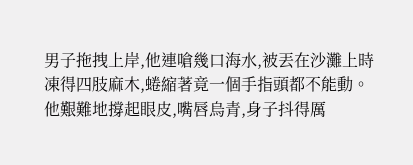男子拖拽上岸,他連嗆幾口海水,被丟在沙灘上時凍得四肢麻木,蜷縮著竟一個手指頭都不能動。
他艱難地撐起眼皮,嘴唇烏青,身子抖得厲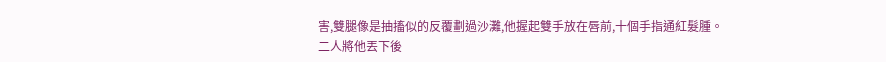害,雙腿像是抽搐似的反覆劃過沙灘,他握起雙手放在唇前,十個手指通紅髮腫。
二人將他丟下後